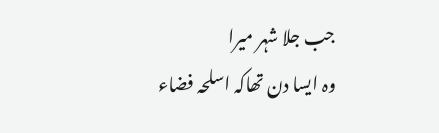جب جلا شہر میرا
وہ ایسا دن تھاکہ اسلحہ فضاء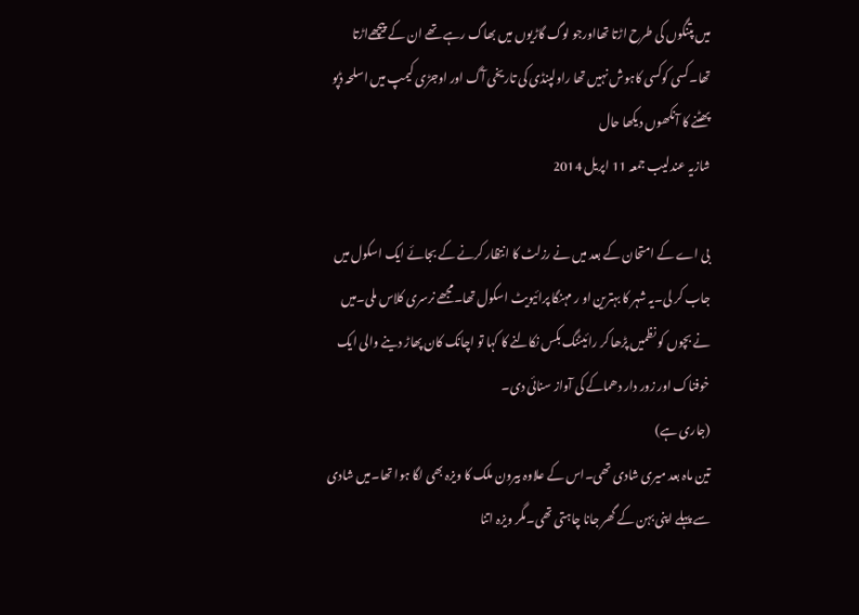میں پتنگوں کی طرح اڑتا تھااورجو لوگ گاڑیوں میں بھاگ رہے تھے ان کے پیچھےاڑتا تھا۔کسی کوکسی کاہوش نہیں تھا راولپنڈی کی تاریخی آگ اور اوجڑی کیمپ میں اسلحہ ڈپو پھٹنے کا آنکھوں دیکھا حال
شازیہ عندلیب جمعہ 11 اپریل 2014

بی اے کے امتحان کے بعد میں نے رزلٹ کا انتظار کرنے کے بجائے ایک اسکول میں جاب کر لی۔یہ شہر کا بہترین او ر مہنگا پرائیویٹ اسکول تھا۔مجھے نرسری کلاس ملی۔میں نے بچوں کو نظمیں پڑھا کر رائیٹنگ بکس نکالنے کا کہا تو اچانک کان پھاڑ دینے والی ایک خوفناک اور زور دار دھماکے کی آواز سنائی دی۔
(جاری ہے)
تین ماہ بعد میری شادی تھی۔اس کے علاوہ بیرون ملک کا ویزہ بھی لگا ہوا تھا۔میں شادی سے پہلے اپنی بہن کے گھر جانا چاہتی تھی۔مگر ویزہ اتنا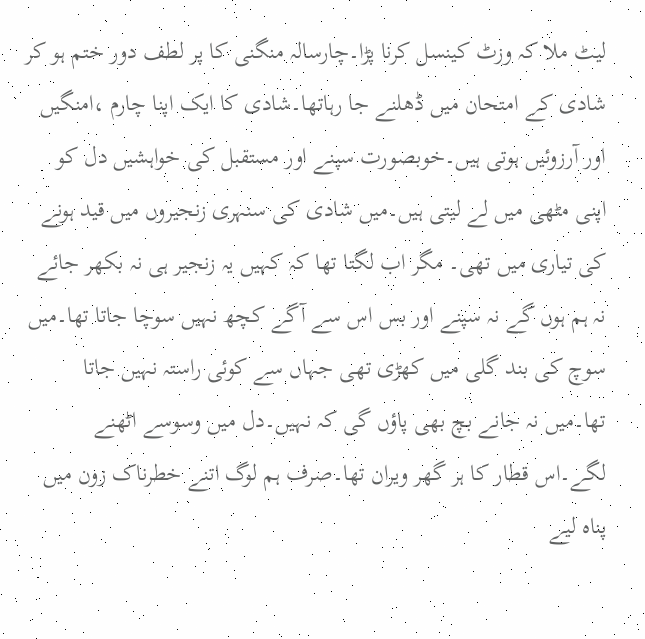لیٹ ملا کہ وزٹ کینسل کرنا پڑا۔چارسالہ منگنی کا پر لطف دور ختم ہو کر شادی کے امتحان میں ڈھلنے جا رہاتھا۔شادی کا ایک اپنا چارم ،امنگیں اور آرزوئیں ہوتی ہیں۔خوبصورت سپنے اور مستقبل کی خواہشیں دل کو اپنی مٹھی میں لے لیتی ہیں۔میں شادی کی سنہری زنجیروں میں قید ہونے کی تیاری میں تھی۔ مگر اب لگتا تھا کہ کہیں یہ زنجیر ہی نہ بکھر جائے نہ ہم ہوں گے نہ سپنے اور بس اس سے آگے کچھ نہیں سوچا جاتا تھا۔میں سوچ کی بند گلی میں کھڑی تھی جہاں سے کوئی راستہ نہیں جاتا تھا۔میں نہ جانے بچ بھی پاؤں گی کہ نہیں۔دل میں وسوسے اٹھنے لگے۔اس قطار کا ہر گھر ویران تھا۔صرف ہم لوگ اتنے خطرناک زون میں پناہ لیے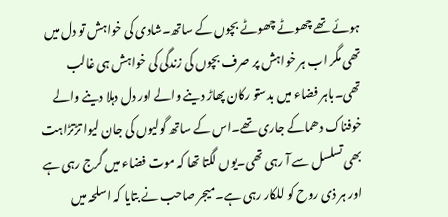ہوئے تھے چھوٹے چھوٹے بچوں کے ساتھ۔شادی کی خواہش تو دل میں تھی مگر اب ہر خواہش پر صرف بچوں کی زندگی کی خواہش ہی غالب تھی۔باہر فضاء میں بدستو رکان پھاڑ دینے والے اور دل دہلا دینے والے خوفناک دھماکے جاری تھے۔اس کے ساتھ گولیوں کی جان لیوا تڑتڑاہت بھی تسلسل سے آ رہی تھی۔یوں لگتا تھا کہ موت فضاء میں گرج رہی ہے اور ہر ذی روح کو للکار رہی ہے۔میجر صاحب نے بتایا کہ اسلحہ میں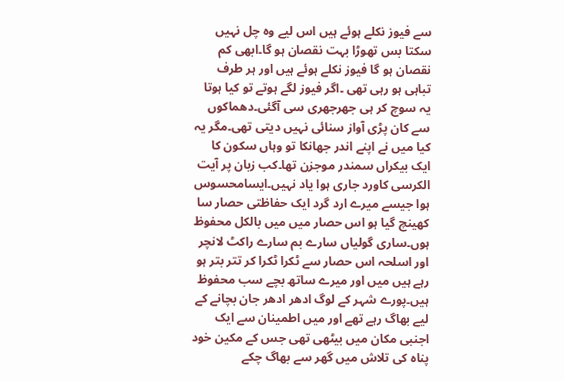سے فیوز نکلے ہوئے ہیں اس لیے وہ چل نہیں سکتا بس تھوڑا بہت نقصان ہو گا۔ابھی کم نقصان ہو گا فیوز نکلے ہوئے ہیں اور ہر طرف تباہی ہو رہی تھی ۔اگر فیوز لگے ہوتے تو کیا ہوتا یہ سوچ کر ہی جھرجھری سی آگئی۔دھماکوں سے کان پڑی آواز سنائی نہیں دیتی تھی۔مگر یہ کیا میں نے اپنے اندر جھانکا تو وہاں سکون کا ایک بیکراں سمندر موجزن تھا۔کب زبان پر آیت الکرسی کاورد جاری ہوا یاد نہیں۔ایسامحسوس ہوا جیسے میرے ارد گرد ایک حفاظتی حصار سا کھینچ گیا ہو اس حصار میں میں بالکل محفوظ ہوں۔ساری گولیاں سارے بم سارے راکٹ لانچر اور اسلحہ اس حصار سے ٹکرا ٹکرا کر تتر بتر ہو رہے ہیں میں اور میرے ساتھ بچے سب محفوظ ہیں۔پورے شہر کے لوگ ادھر ادھر جان بچانے کے لیے بھاگ رہے تھے اور میں اطمینان سے ایک اجنبی مکان میں بیٹھی تھی جس کے مکین خود پناہ کی تلاش میں گھر سے بھاگ چکے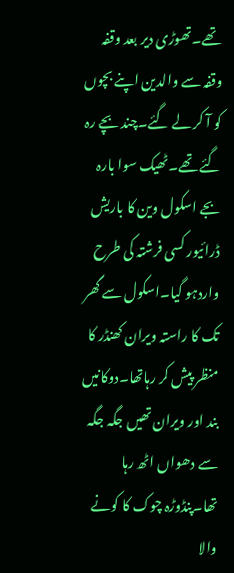تھے۔تھوڑی دیر بعد وقفہ وقفہ سے والدین اپنے بچوں کو آ کر لے گئے۔چند بچے رہ گئے تھے۔ٹھیک سوا بارہ بجے اسکول وین کا باریش ڈرائیور کسی فرشتہ کی طرح واردہو گیا۔اسکول سے گھر تک کا راستہ ویران کھنڈر کا منظر پیش کر رہاتھا۔دوکانیں بند اور ویران تھیں جگہ جگہ سے دھواں اٹھ رہا تھا۔پنڈوڑہ چوک کا کونے والا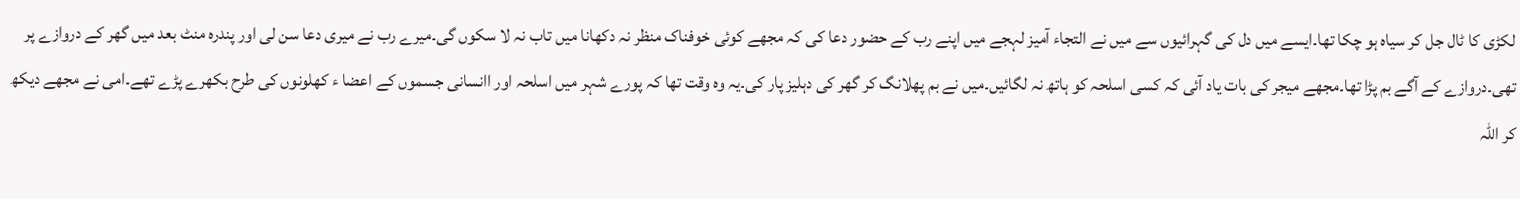لکڑی کا ٹال جل کر سیاہ ہو چکا تھا۔ایسے میں دل کی گہرائیوں سے میں نے التجاء آمیز لہجے میں اپنے رب کے حضور دعا کی کہ مجھے کوئی خوفناک منظر نہ دکھانا میں تاب نہ لا سکوں گی۔میرے رب نے میری دعا سن لی اور پندرہ منٹ بعد میں گھر کے دروازے پر تھی۔دروازے کے آگے بم پڑا تھا۔مجھے میجر کی بات یاد آئی کہ کسی اسلحہ کو ہاتھ نہ لگائیں۔میں نے بم پھلانگ کر گھر کی دہلیز پار کی۔یہ وہ وقت تھا کہ پورے شہر میں اسلحہ اور اانسانی جسموں کے اعضا ء کھلونوں کی طرح بکھرے پڑے تھے۔امی نے مجھے دیکھ کر اللہ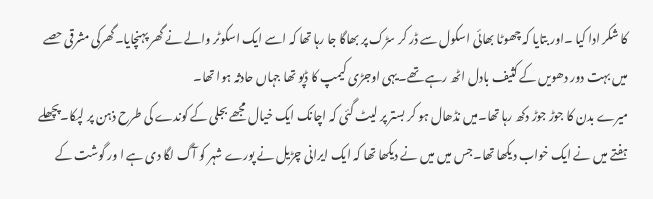کا شکر ادا کیا ۔اور بتایا کہ چھوٹا بھائی اسکول سے ڈر کر سڑک پر بھاگا جا رہا تھا کہ اسے ایک اسکوٹر والے نے گھر پہنچایا۔گھرکی مشرقی حصے میں بہت دور دھویں کے کثیف بادل اٹھ رہے تھے۔یہی اوجڑی کیمپ کا ڈپو تھا جہاں حادثہ ہوا تھا۔
میرے بدن کا جوڑ جوڑ دکھ رہا تھا۔میں نڈھال ہو کر بستر پر لیٹ گئی کہ اچانک ایک خیال مجھے بجلی کے کوندے کی طرح ذہن پر لپکا۔پچھلے ہفتے میں نے ایک خواب دیکھا تھا۔جس میں میں نے دیکھا تھا کہ ایک ایرانی چڑیل نے پورے شہر کو آگ لگا دی ہے ا ور گوشت کے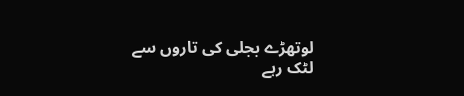لوتھڑے بجلی کی تاروں سے لٹک رہے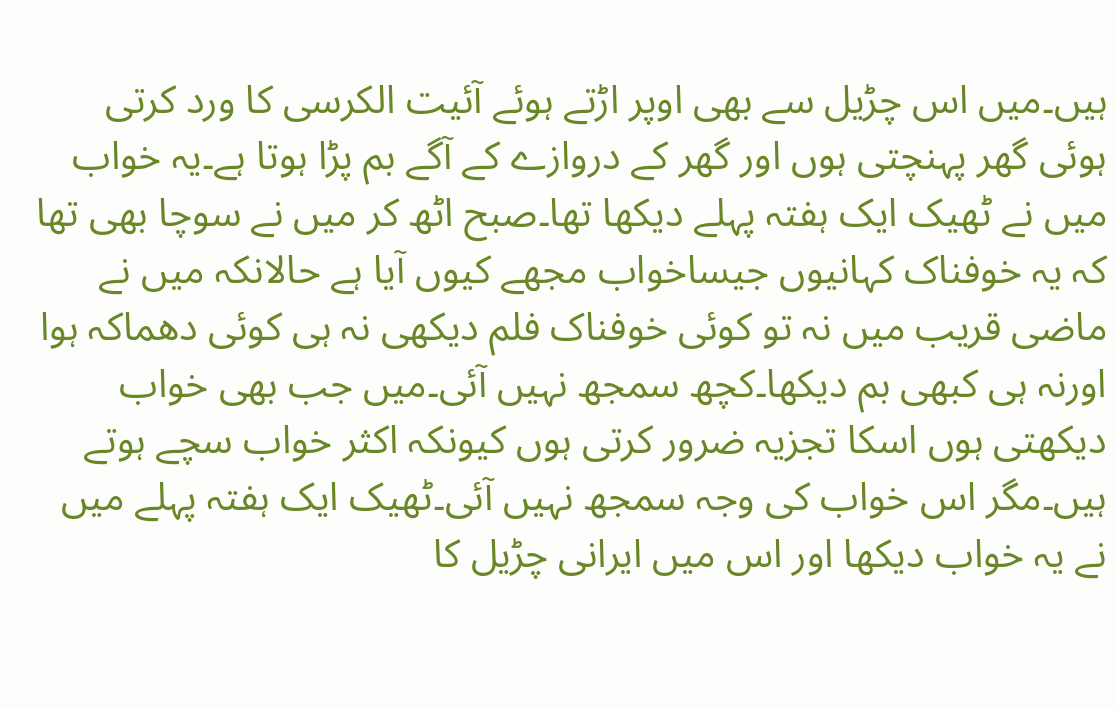ہیں۔میں اس چڑیل سے بھی اوپر اڑتے ہوئے آئیت الکرسی کا ورد کرتی ہوئی گھر پہنچتی ہوں اور گھر کے دروازے کے آگے بم پڑا ہوتا ہے۔یہ خواب میں نے ٹھیک ایک ہفتہ پہلے دیکھا تھا۔صبح اٹھ کر میں نے سوچا بھی تھا کہ یہ خوفناک کہانیوں جیساخواب مجھے کیوں آیا ہے حالانکہ میں نے ماضی قریب میں نہ تو کوئی خوفناک فلم دیکھی نہ ہی کوئی دھماکہ ہوا اورنہ ہی کبھی بم دیکھا۔کچھ سمجھ نہیں آئی۔میں جب بھی خواب دیکھتی ہوں اسکا تجزیہ ضرور کرتی ہوں کیونکہ اکثر خواب سچے ہوتے ہیں۔مگر اس خواب کی وجہ سمجھ نہیں آئی۔ٹھیک ایک ہفتہ پہلے میں نے یہ خواب دیکھا اور اس میں ایرانی چڑیل کا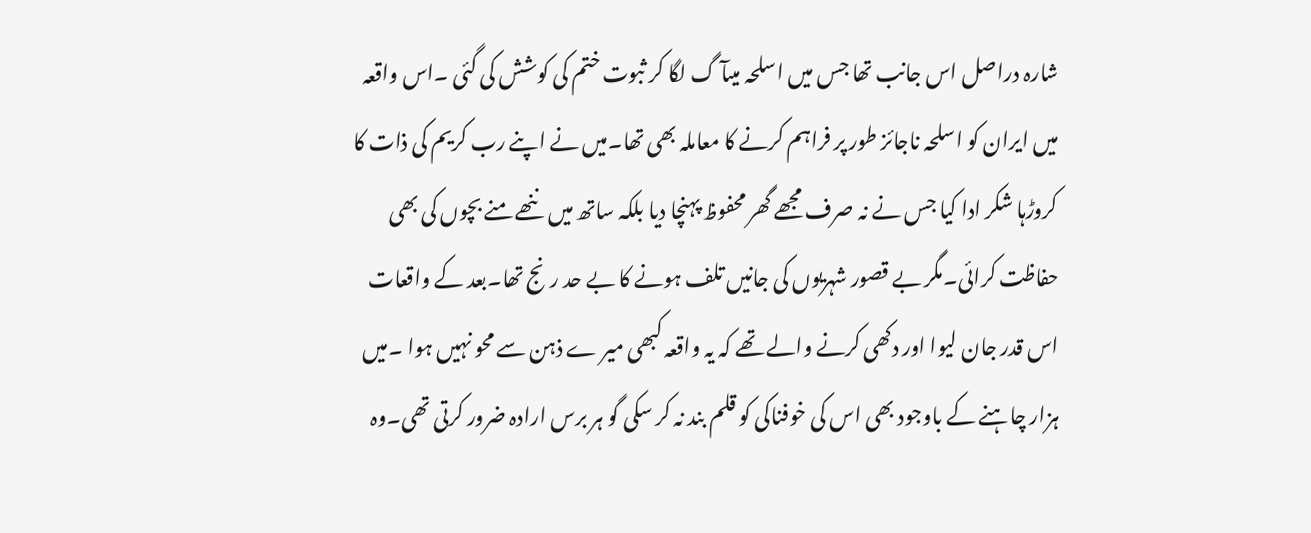شارہ دراصل اس جانب تھا جس میں اسلحہ میںآ گ لگا کر ثبوت ختم کی کوشش کی گئی ۔اس واقعہ میں ایران کو اسلحہ ناجائز طور پر فراہم کرنے کا معاملہ بھی تھا۔میں نے اپنے رب کریم کی ذات کا کروڑہا شکر ادا کیا جس نے نہ صرف مجھے گھر محفوظ پہنچا دیا بلکہ ساتھ میں ننھے منے بچوں کی بھی حفاظت کرائی۔مگر بے قصور شہریوں کی جانیں تلف ہونے کا بے حد رنج تھا۔بعد کے واقعات اس قدر جان لیوا اور دکھی کرنے والے تھے کہ یہ واقعہ کبھی میر ے ذہن سے محو نہیں ہوا ۔میں ہزار چاہنے کے باوجود بھی اس کی خوفناکی کو قلم بند نہ کر سکی گو ہر برس ارادہ ضرور کرتی تھی۔وہ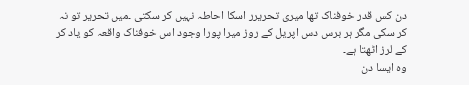دن کس قدر خوفناک تھا میری تحریرر اسکا احاطہ نہیں کر سکتی ۔میں تحریر تو نہ کر سکی مگر ہر برس دس اپریل کے روز میرا پورا وجود اس خوفناک واقعہ کو یاد کر کے لرز اٹھتا ہے۔
وہ ایسا دن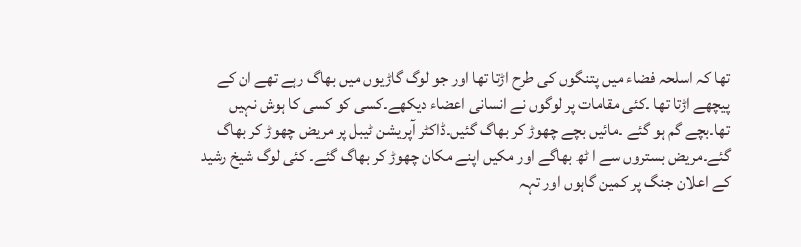تھا کہ اسلحہ فضاء میں پتنگوں کی طرح اڑتا تھا اور جو لوگ گاڑیوں میں بھاگ رہے تھے ان کے پیچھے اڑتا تھا ۔کئی مقامات پر لوگوں نے انسانی اعضاء دیکھے۔کسی کو کسی کا ہوش نہیں تھا۔بچے گم ہو گئے ۔مائیں بچے چھوڑ کر بھاگ گئیں۔ڈاکٹر آپریشن ٹیبل پر مریض چھوڑ کر بھاگ گئے۔مریض بستروں سے ا ٹھ بھاگے اور مکیں اپنے مکان چھوڑ کر بھاگ گئے۔ کئی لوگ شیخ رشید کے اعلان جنگ پر کمین گاہوں اور تہہ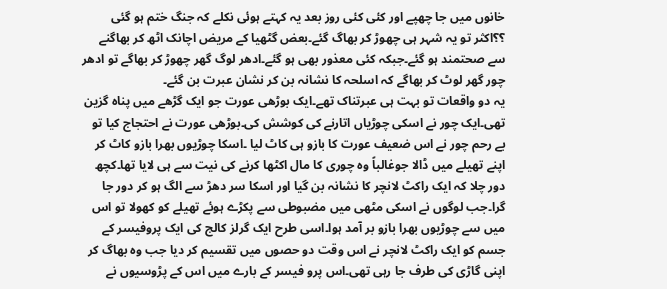خانوں میں جا چھپے اور کئی کئی روز بعد یہ کہتے ہوئی نکلے کہ جنگ ختم ہو گئی ؟؟اکثر تو یہ شہر ہی چھوڑ کر بھاگ گئے۔بعض گٹھیا کے مریض اچانک اٹھ کر بھاگنے سے صحتمند ہو گئے۔جبکہ کئی معذور بھی ہو گئے۔ادھر لوگ گھر چھوڑ کر بھاگے تو ادھر چور گھر لوٹ کر بھاگے کہ اسلحہ کا نشانہ بن کر نشان عبرت بن گئے۔
یہ دو واقعات تو بہت ہی عبرتناک تھے۔ایک بوڑھی عورت جو ایک گڑھے میں پناہ گزین تھی۔ایک چور نے اسکی چوڑیاں اتارنے کی کوشش کی۔بوڑھی عورت نے احتجاج کیا تو بے رحم چور نے اس ضعیف عورت کا بازو ہی کاٹ لیا ۔اسکا چوڑیوں بھرا بازو کاٹ کر اپنے تھیلے میں ڈالا جوغالباً وہ چوری کا مال اکٹھا کرنے کی نیت سے ہی لایا تھا۔کچھ دور چلا کہ ایک راکٹ لانچر کا نشانہ بن گیا اور اسکا سر دھڑ سے الگ ہو کر دور جا گرا۔جب لوگوں نے اسکی مٹھی میں مضبوطی سے پکڑے ہوئے تھیلے کو کھولا تو اس میں سے چوڑیوں بھرا بازو بر آمد ہوا۔اسی طرح ایک گرلز کالج کی ایک پروفیسر کے جسم کو ایک راکٹ لانچر نے اس وقت دو حصوں میں تقسیم کر دیا جب وہ بھاگ کر اپنی گاڑی کی طرف جا رہی تھی۔اس پرو فیسر کے بارے میں اس کے پڑوسیوں نے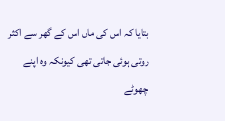بتایا کہ اس کی ماں اس کے گھر سے اکثر روتی ہوئی جاتی تھی کیونکہ وہ اپنے چھوٹے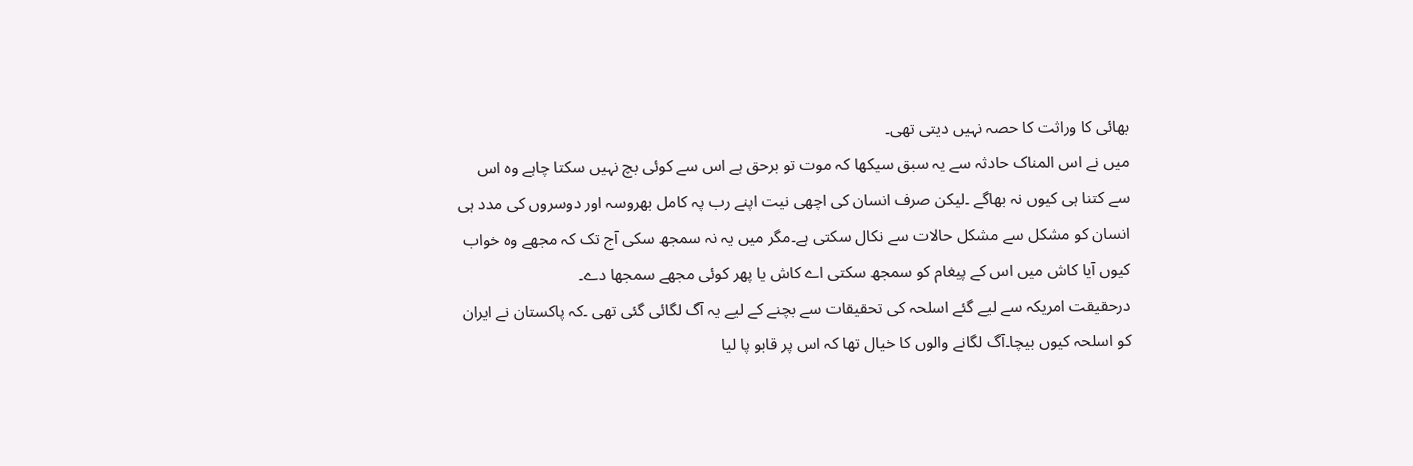بھائی کا وراثت کا حصہ نہیں دیتی تھی۔
میں نے اس المناک حادثہ سے یہ سبق سیکھا کہ موت تو برحق ہے اس سے کوئی بچ نہیں سکتا چاہے وہ اس سے کتنا ہی کیوں نہ بھاگے ۔لیکن صرف انسان کی اچھی نیت اپنے رب پہ کامل بھروسہ اور دوسروں کی مدد ہی انسان کو مشکل سے مشکل حالات سے نکال سکتی ہے۔مگر میں یہ نہ سمجھ سکی آج تک کہ مجھے وہ خواب کیوں آیا کاش میں اس کے پیغام کو سمجھ سکتی اے کاش یا پھر کوئی مجھے سمجھا دے۔
درحقیقت امریکہ سے لیے گئے اسلحہ کی تحقیقات سے بچنے کے لیے یہ آگ لگائی گئی تھی ۔کہ پاکستان نے ایران کو اسلحہ کیوں بیچا۔آگ لگانے والوں کا خیال تھا کہ اس پر قابو پا لیا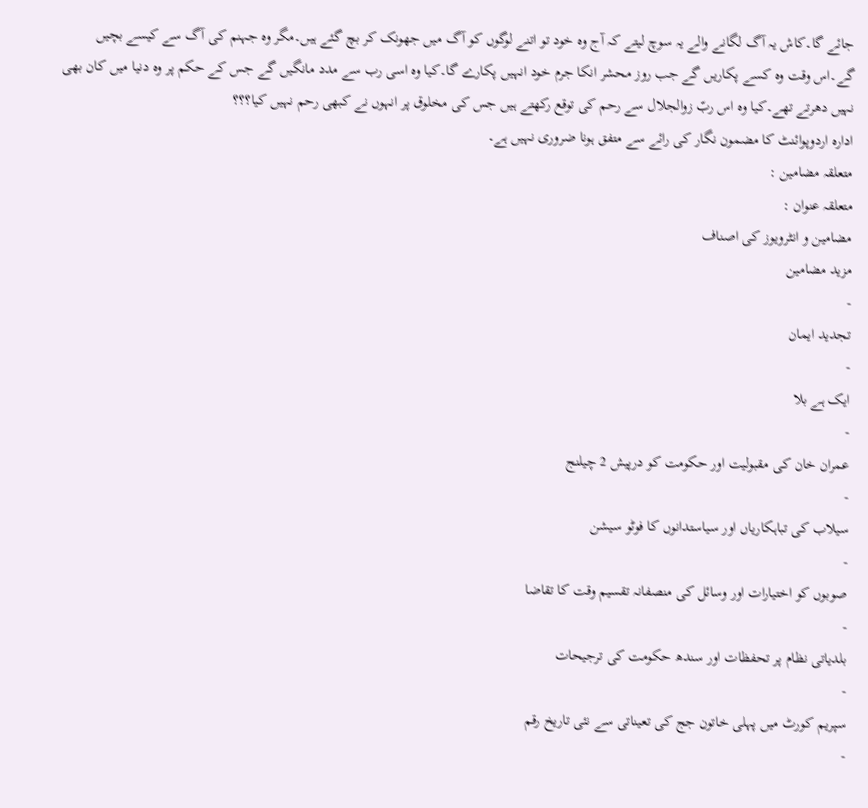جائے گا۔کاش یہ آگ لگانے والے یہ سوچ لیتے کہ آج وہ خود تو اتنے لوگوں کو آگ میں جھونک کر بچ گئے ہیں۔مگر وہ جہنم کی آگ سے کیسے بچیں گے۔اس وقت وہ کسے پکاریں گے جب روز محشر انکا جرم خود انہیں پکارے گا۔کیا وہ اسی رب سے مدد مانگیں گے جس کے حکم پر وہ دنیا میں کان بھی نہیں دھرتے تھے۔کیا وہ اس ربّ زوالجلال سے رحم کی توقع رکھتے ہیں جس کی مخلوق پر انہوں نے کبھی رحم نہیں کیا؟؟؟
ادارہ اردوپوائنٹ کا مضمون نگار کی رائے سے متفق ہونا ضروری نہیں ہے۔
متعلقہ مضامین :
متعلقہ عنوان :
مضامین و انٹرویوز کی اصناف
مزید مضامین
-
تجدید ایمان
-
ایک ہے بلا
-
عمران خان کی مقبولیت اور حکومت کو درپیش 2 چیلنج
-
سیلاب کی تباہکاریاں اور سیاستدانوں کا فوٹو سیشن
-
صوبوں کو اختیارات اور وسائل کی منصفانہ تقسیم وقت کا تقاضا
-
بلدیاتی نظام پر تحفظات اور سندھ حکومت کی ترجیحات
-
سپریم کورٹ میں پہلی خاتون جج کی تعیناتی سے نئی تاریخ رقم
-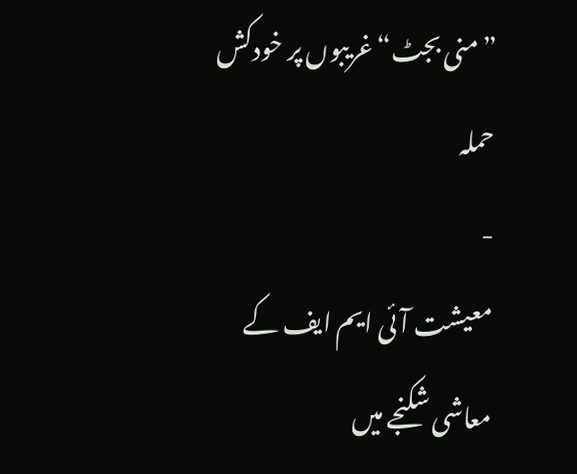”منی بجٹ“غریبوں پر خودکش حملہ
-
معیشت آئی ایم ایف کے معاشی شکنجے میں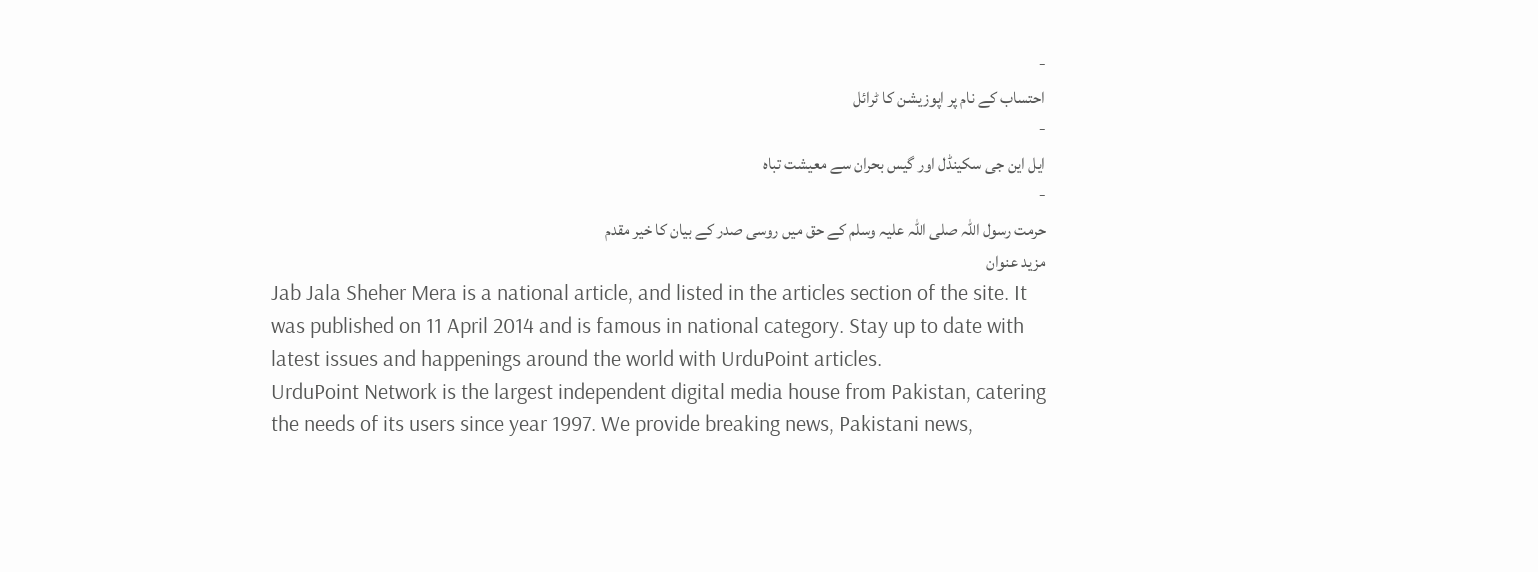-
احتساب کے نام پر اپوزیشن کا ٹرائل
-
ایل این جی سکینڈل اور گیس بحران سے معیشت تباہ
-
حرمت رسول اللہ صلی اللہ علیہ وسلم کے حق میں روسی صدر کے بیان کا خیر مقدم
مزید عنوان
Jab Jala Sheher Mera is a national article, and listed in the articles section of the site. It was published on 11 April 2014 and is famous in national category. Stay up to date with latest issues and happenings around the world with UrduPoint articles.
UrduPoint Network is the largest independent digital media house from Pakistan, catering the needs of its users since year 1997. We provide breaking news, Pakistani news,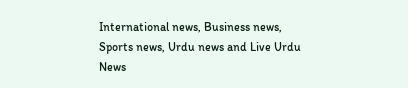International news, Business news, Sports news, Urdu news and Live Urdu News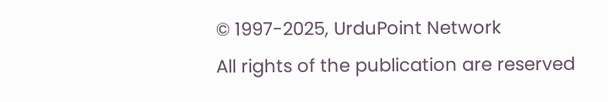© 1997-2025, UrduPoint Network
All rights of the publication are reserved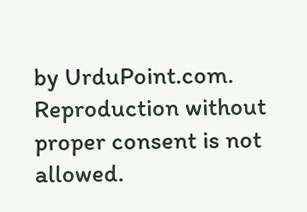by UrduPoint.com. Reproduction without proper consent is not allowed.